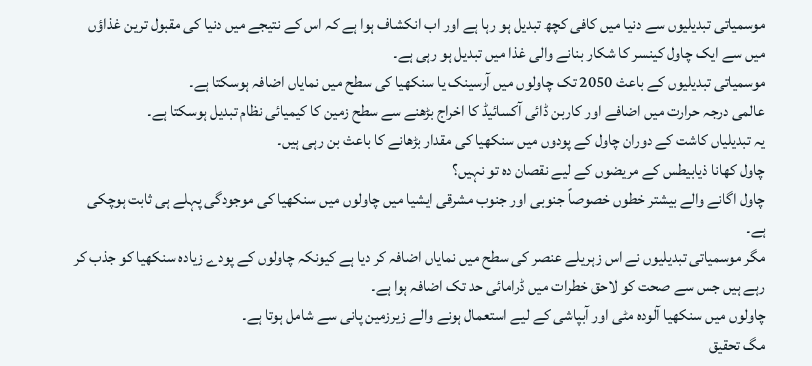موسمیاتی تبدیلیوں سے دنیا میں کافی کچھ تبدیل ہو رہا ہے اور اب انکشاف ہوا ہے کہ اس کے نتیجے میں دنیا کی مقبول ترین غذاؤں میں سے ایک چاول کینسر کا شکار بنانے والی غذا میں تبدیل ہو رہی ہے۔
موسمیاتی تبدیلیوں کے باعث 2050 تک چاولوں میں آرسینک یا سنکھیا کی سطح میں نمایاں اضافہ ہوسکتا ہے۔
عالمی درجہ حرارت میں اضافے اور کاربن ڈائی آکسائیڈ کا اخراج بڑھنے سے سطح زمین کا کیمیائی نظام تبدیل ہوسکتا ہے۔
یہ تبدیلیاں کاشت کے دوران چاول کے پودوں میں سنکھیا کی مقدار بڑھانے کا باعث بن رہی ہیں۔
چاول کھانا ذیابیطس کے مریضوں کے لیے نقصان دہ تو نہیں؟
چاول اگانے والے بیشتر خطوں خصوصاً جنوبی اور جنوب مشرقی ایشیا میں چاولوں میں سنکھیا کی موجودگی پہلے ہی ثابت ہوچکی ہے۔
مگر موسمیاتی تبدیلیوں نے اس زہریلے عنصر کی سطح میں نمایاں اضافہ کر دیا ہے کیونکہ چاولوں کے پودے زیادہ سنکھیا کو جذب کر رہے ہیں جس سے صحت کو لاحق خطرات میں ڈرامائی حد تک اضافہ ہوا ہے۔
چاولوں میں سنکھیا آلودہ مٹی اور آبپاشی کے لیے استعمال ہونے والے زیرزمین پانی سے شامل ہوتا ہے۔
مگ تحقیق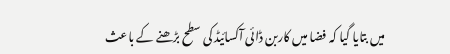میں بتایا گیا کہ فضا میں کاربن ڈائی آکسائیڈ کی سطح بڑھنے کے باعث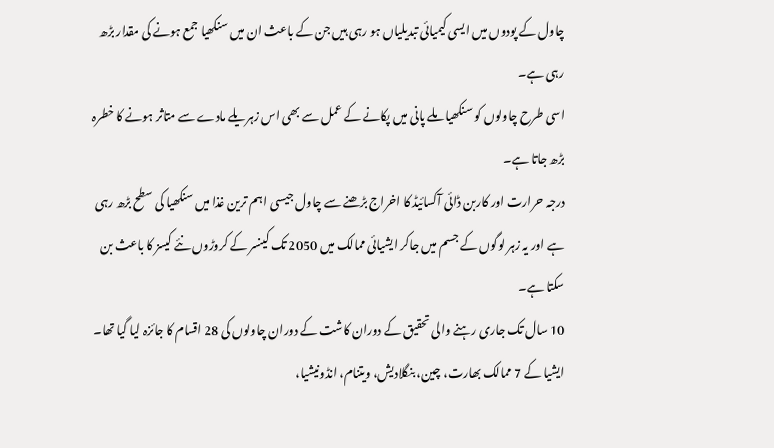چاول کے پودوں میں ایسی کیمیائی تبدیلیاں ہو رہی ہیں جن کے باعث ان میں سنکھیا جمع ہونے کی مقدار بڑھ رہی ہے۔
اسی طرح چاولوں کو سنکھیا ملے پانی میں پکانے کے عمل سے بھی اس زہریلے مادے سے متاثر ہونے کا خطرہ بڑھ جاتا ہے۔
درجہ حرارت اور کاربن ڈائی آکسائیڈ کا اخراج بڑھنے سے چاول جیسی اہم ترین غذا میں سنکھیا کی سطح بڑھ رہی ہے اور یہ زہر لوگوں کے جسم میں جاکر ایشیائی ممالک میں 2050 تک کینسر کے کروڑوں نئے کیسز کا باعث بن سکتا ہے۔
10 سال تک جاری رہنے والی تحقیق کے دوران کاشت کے دوران چاولوں کی 28 اقسام کا جائزہ لیا گیا تھا۔
ایشیا کے 7 ممالک بھارت، چین، بنگلادیش، ویتنام، انڈونیشیا،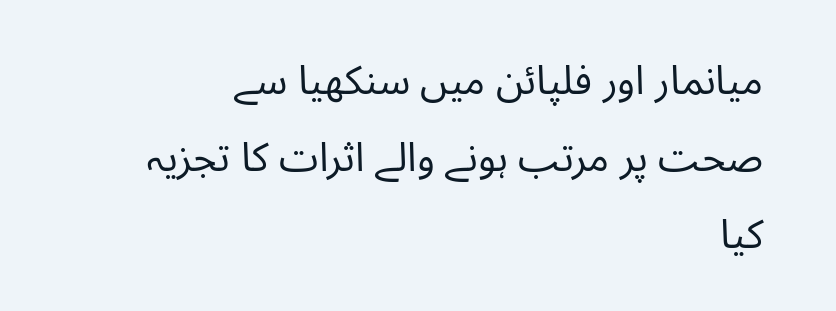میانمار اور فلپائن میں سنکھیا سے صحت پر مرتب ہونے والے اثرات کا تجزیہ کیا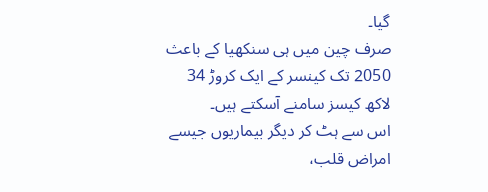گیا۔
صرف چین میں ہی سنکھیا کے باعث 2050 تک کینسر کے ایک کروڑ 34 لاکھ کیسز سامنے آسکتے ہیں۔
اس سے ہٹ کر دیگر بیماریوں جیسے امراض قلب،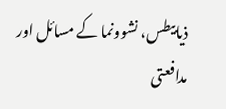ذیابیطس، نشوونما کے مسائل اور مدافعتی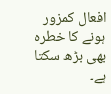افعال کمزور ہونے کا خطرہ بھی بڑھ سکتا ہے۔